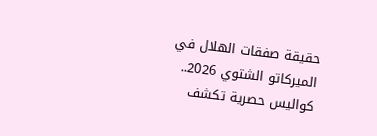حقيقة صفقات الهلال في الميركاتو الشتوي 2026.. كواليس حصرية تكشف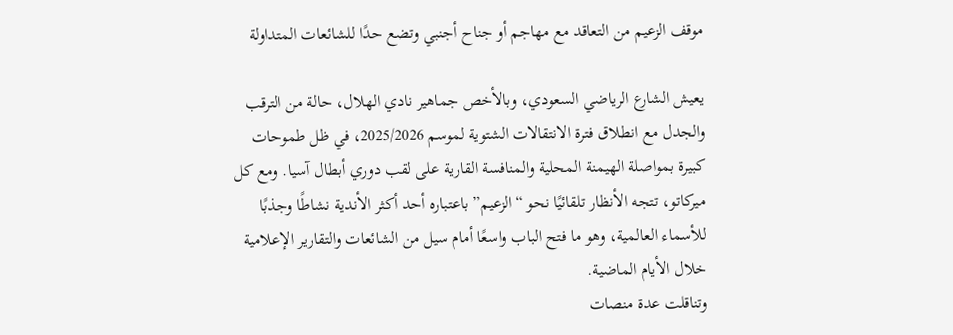موقف الزعيم من التعاقد مع مهاجم أو جناح أجنبي وتضع حدًا للشائعات المتداولة

يعيش الشارع الرياضي السعودي، وبالأخص جماهير نادي الهلال، حالة من الترقب والجدل مع انطلاق فترة الانتقالات الشتوية لموسم 2025/2026، في ظل طموحات كبيرة بمواصلة الهيمنة المحلية والمنافسة القارية على لقب دوري أبطال آسيا. ومع كل ميركاتو، تتجه الأنظار تلقائيًا نحو “الزعيم” باعتباره أحد أكثر الأندية نشاطًا وجذبًا للأسماء العالمية، وهو ما فتح الباب واسعًا أمام سيل من الشائعات والتقارير الإعلامية خلال الأيام الماضية.
وتناقلت عدة منصات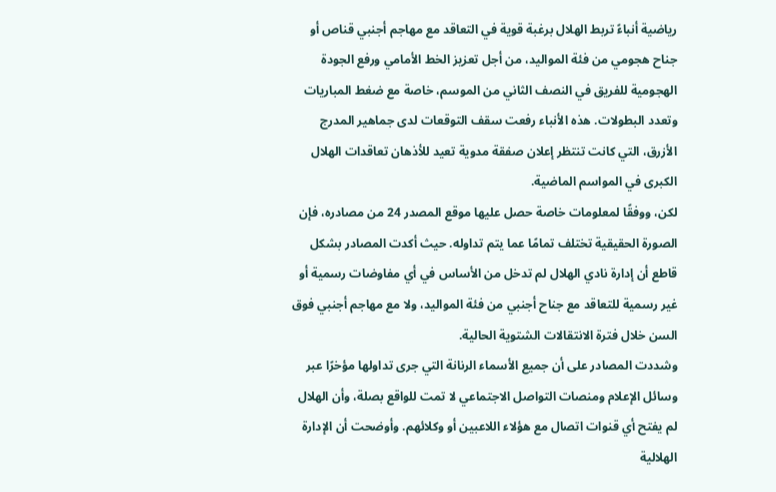رياضية أنباءً تربط الهلال برغبة قوية في التعاقد مع مهاجم أجنبي قناص أو جناح هجومي من فئة المواليد، من أجل تعزيز الخط الأمامي ورفع الجودة الهجومية للفريق في النصف الثاني من الموسم، خاصة مع ضغط المباريات وتعدد البطولات. هذه الأنباء رفعت سقف التوقعات لدى جماهير المدرج الأزرق، التي كانت تنتظر إعلان صفقة مدوية تعيد للأذهان تعاقدات الهلال الكبرى في المواسم الماضية.
لكن، ووفقًا لمعلومات خاصة حصل عليها موقع المصدر 24 من مصادره، فإن الصورة الحقيقية تختلف تمامًا عما يتم تداوله. حيث أكدت المصادر بشكل قاطع أن إدارة نادي الهلال لم تدخل من الأساس في أي مفاوضات رسمية أو غير رسمية للتعاقد مع جناح أجنبي من فئة المواليد، ولا مع مهاجم أجنبي فوق السن خلال فترة الانتقالات الشتوية الحالية.
وشددت المصادر على أن جميع الأسماء الرنانة التي جرى تداولها مؤخرًا عبر وسائل الإعلام ومنصات التواصل الاجتماعي لا تمت للواقع بصلة، وأن الهلال لم يفتح أي قنوات اتصال مع هؤلاء اللاعبين أو وكلائهم. وأوضحت أن الإدارة الهلالية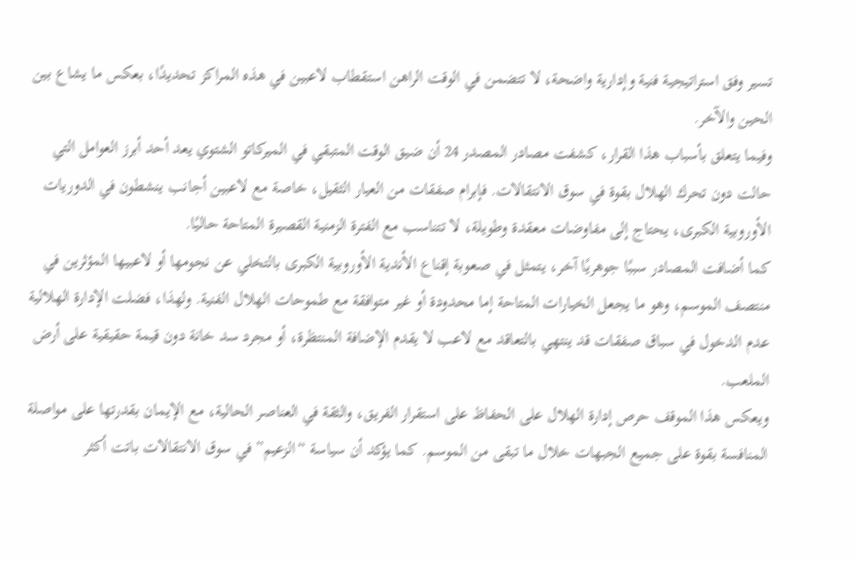تسير وفق استراتيجية فنية وإدارية واضحة، لا تتضمن في الوقت الراهن استقطاب لاعبين في هذه المراكز تحديدًا، بعكس ما يشاع بين الحين والآخر.
وفيما يتعلق بأسباب هذا القرار، كشفت مصادر المصدر 24 أن ضيق الوقت المتبقي في الميركاتو الشتوي يعد أحد أبرز العوامل التي حالت دون تحرك الهلال بقوة في سوق الانتقالات. فإبرام صفقات من العيار الثقيل، خاصة مع لاعبين أجانب ينشطون في الدوريات الأوروبية الكبرى، يحتاج إلى مفاوضات معقدة وطويلة، لا تتناسب مع الفترة الزمنية القصيرة المتاحة حاليًا.
كما أضافت المصادر سببًا جوهريًا آخر، يتمثل في صعوبة إقناع الأندية الأوروبية الكبرى بالتخلي عن نجومها أو لاعبيها المؤثرين في منتصف الموسم، وهو ما يجعل الخيارات المتاحة إما محدودة أو غير متوافقة مع طموحات الهلال الفنية. ولهذا، فضلت الإدارة الهلالية عدم الدخول في سباق صفقات قد ينتهي بالتعاقد مع لاعب لا يقدم الإضافة المنتظرة، أو مجرد سد خانة دون قيمة حقيقية على أرض الملعب.
ويعكس هذا الموقف حرص إدارة الهلال على الحفاظ على استقرار الفريق، والثقة في العناصر الحالية، مع الإيمان بقدرتها على مواصلة المنافسة بقوة على جميع الجبهات خلال ما تبقى من الموسم. كما يؤكد أن سياسة “الزعيم” في سوق الانتقالات باتت أكثر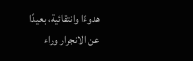هدوءًا وانتقائية، بعيدًا عن الانجرار وراء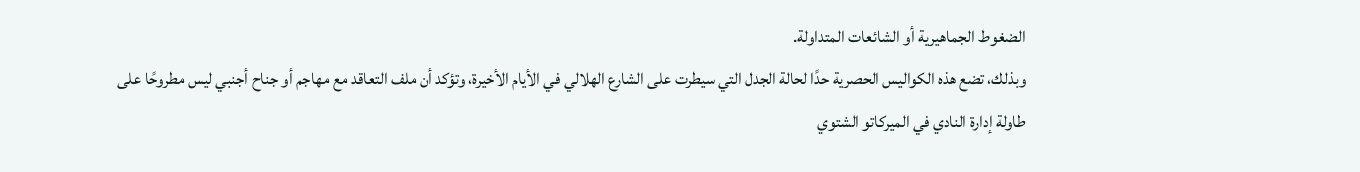الضغوط الجماهيرية أو الشائعات المتداولة.
وبذلك، تضع هذه الكواليس الحصرية حدًا لحالة الجدل التي سيطرت على الشارع الهلالي في الأيام الأخيرة، وتؤكد أن ملف التعاقد مع مهاجم أو جناح أجنبي ليس مطروحًا على طاولة إدارة النادي في الميركاتو الشتوي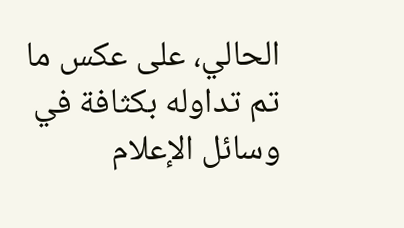الحالي، على عكس ما تم تداوله بكثافة في وسائل الإعلام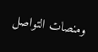ومنصات التواصل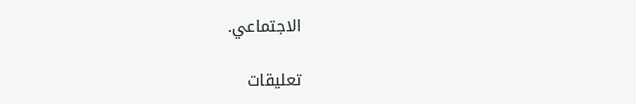الاجتماعي.

تعليقات